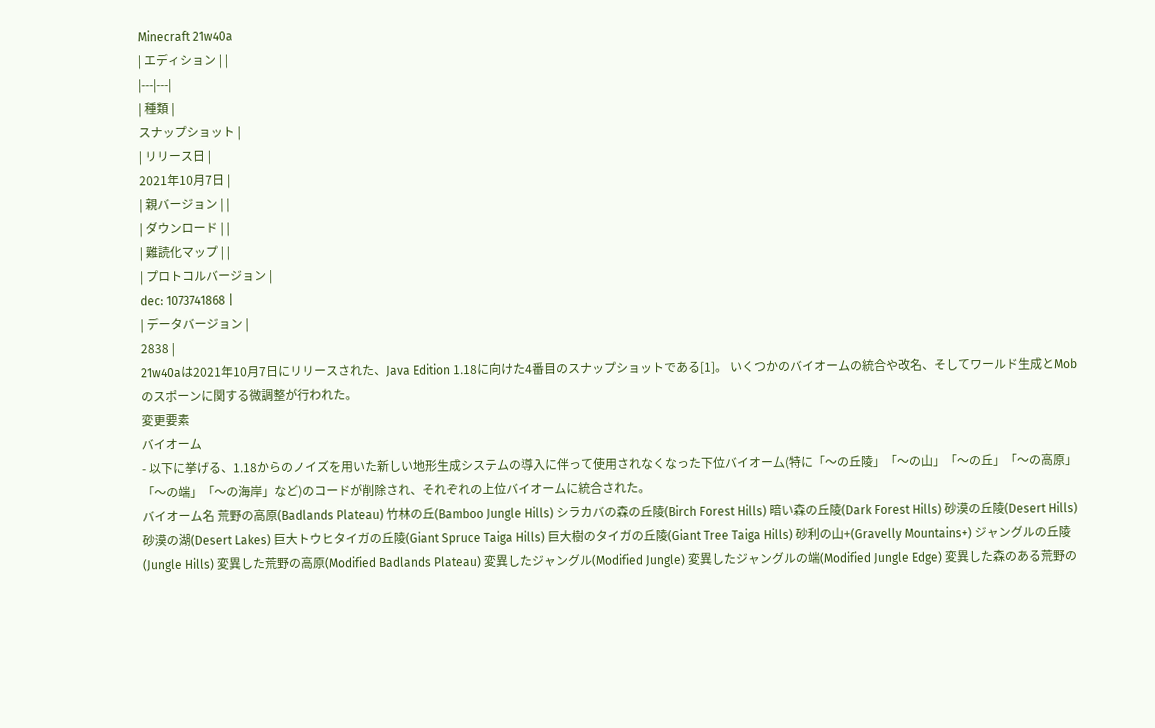Minecraft 21w40a
| エディション | |
|---|---|
| 種類 |
スナップショット |
| リリース日 |
2021年10月7日 |
| 親バージョン | |
| ダウンロード | |
| 難読化マップ | |
| プロトコルバージョン |
dec: 1073741868 |
| データバージョン |
2838 |
21w40aは2021年10月7日にリリースされた、Java Edition 1.18に向けた4番目のスナップショットである[1]。 いくつかのバイオームの統合や改名、そしてワールド生成とMobのスポーンに関する微調整が行われた。
変更要素
バイオーム
- 以下に挙げる、1.18からのノイズを用いた新しい地形生成システムの導入に伴って使用されなくなった下位バイオー厶(特に「〜の丘陵」「〜の山」「〜の丘」「〜の高原」「〜の端」「〜の海岸」など)のコードが削除され、それぞれの上位バイオームに統合された。
バイオーム名 荒野の高原(Badlands Plateau) 竹林の丘(Bamboo Jungle Hills) シラカバの森の丘陵(Birch Forest Hills) 暗い森の丘陵(Dark Forest Hills) 砂漠の丘陵(Desert Hills) 砂漠の湖(Desert Lakes) 巨大トウヒタイガの丘陵(Giant Spruce Taiga Hills) 巨大樹のタイガの丘陵(Giant Tree Taiga Hills) 砂利の山+(Gravelly Mountains+) ジャングルの丘陵(Jungle Hills) 変異した荒野の高原(Modified Badlands Plateau) 変異したジャングル(Modified Jungle) 変異したジャングルの端(Modified Jungle Edge) 変異した森のある荒野の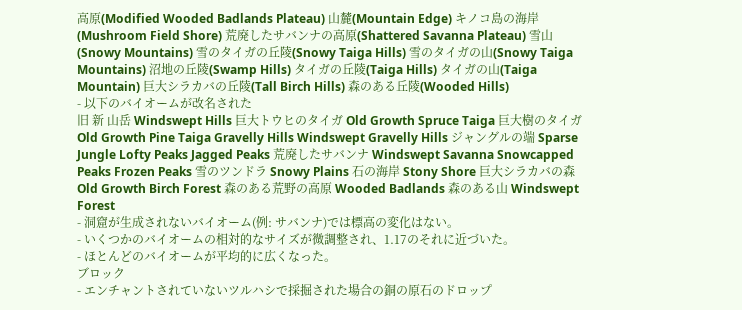高原(Modified Wooded Badlands Plateau) 山麓(Mountain Edge) キノコ島の海岸(Mushroom Field Shore) 荒廃したサバンナの高原(Shattered Savanna Plateau) 雪山(Snowy Mountains) 雪のタイガの丘陵(Snowy Taiga Hills) 雪のタイガの山(Snowy Taiga Mountains) 沼地の丘陵(Swamp Hills) タイガの丘陵(Taiga Hills) タイガの山(Taiga Mountain) 巨大シラカバの丘陵(Tall Birch Hills) 森のある丘陵(Wooded Hills)
- 以下のバイオームが改名された
旧 新 山岳 Windswept Hills 巨大トウヒのタイガ Old Growth Spruce Taiga 巨大樹のタイガ Old Growth Pine Taiga Gravelly Hills Windswept Gravelly Hills ジャングルの端 Sparse Jungle Lofty Peaks Jagged Peaks 荒廃したサバンナ Windswept Savanna Snowcapped Peaks Frozen Peaks 雪のツンドラ Snowy Plains 石の海岸 Stony Shore 巨大シラカバの森 Old Growth Birch Forest 森のある荒野の高原 Wooded Badlands 森のある山 Windswept Forest
- 洞窟が生成されないバイオーム(例: サバンナ)では標高の変化はない。
- いくつかのバイオームの相対的なサイズが微調整され、1.17のそれに近づいた。
- ほとんどのバイオームが平均的に広くなった。
ブロック
- エンチャントされていないツルハシで採掘された場合の銅の原石のドロップ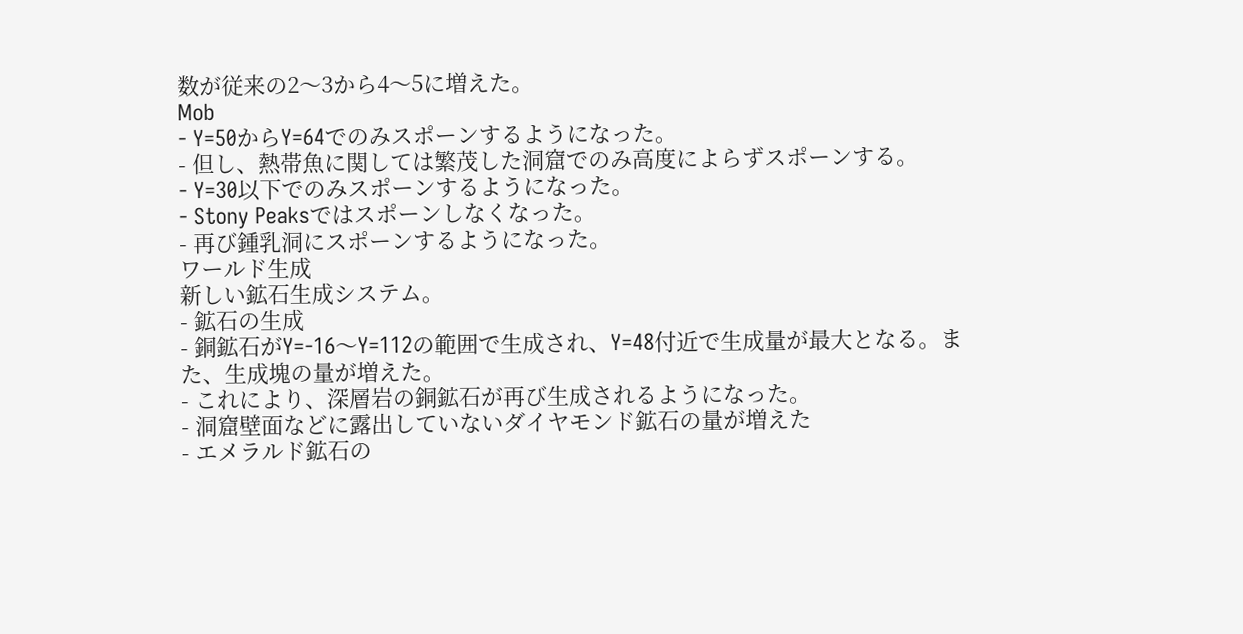数が従来の2〜3から4〜5に増えた。
Mob
- Y=50からY=64でのみスポーンするようになった。
- 但し、熱帯魚に関しては繁茂した洞窟でのみ高度によらずスポーンする。
- Y=30以下でのみスポーンするようになった。
- Stony Peaksではスポーンしなくなった。
- 再び鍾乳洞にスポーンするようになった。
ワールド生成
新しい鉱石生成システム。
- 鉱石の生成
- 銅鉱石がY=-16〜Y=112の範囲で生成され、Y=48付近で生成量が最大となる。また、生成塊の量が増えた。
- これにより、深層岩の銅鉱石が再び生成されるようになった。
- 洞窟壁面などに露出していないダイヤモンド鉱石の量が増えた
- エメラルド鉱石の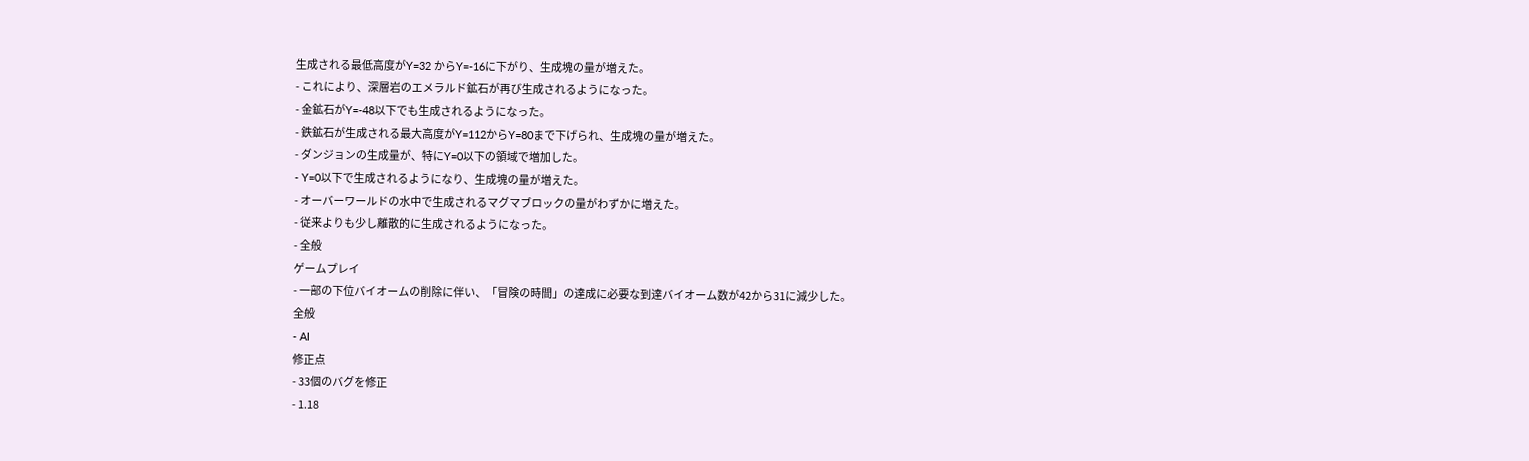生成される最低高度がY=32 からY=-16に下がり、生成塊の量が増えた。
- これにより、深層岩のエメラルド鉱石が再び生成されるようになった。
- 金鉱石がY=-48以下でも生成されるようになった。
- 鉄鉱石が生成される最大高度がY=112からY=80まで下げられ、生成塊の量が増えた。
- ダンジョンの生成量が、特にY=0以下の領域で増加した。
- Y=0以下で生成されるようになり、生成塊の量が増えた。
- オーバーワールドの水中で生成されるマグマブロックの量がわずかに増えた。
- 従来よりも少し離散的に生成されるようになった。
- 全般
ゲームプレイ
- 一部の下位バイオームの削除に伴い、「冒険の時間」の達成に必要な到達バイオーム数が42から31に減少した。
全般
- AI
修正点
- 33個のバグを修正
- 1.18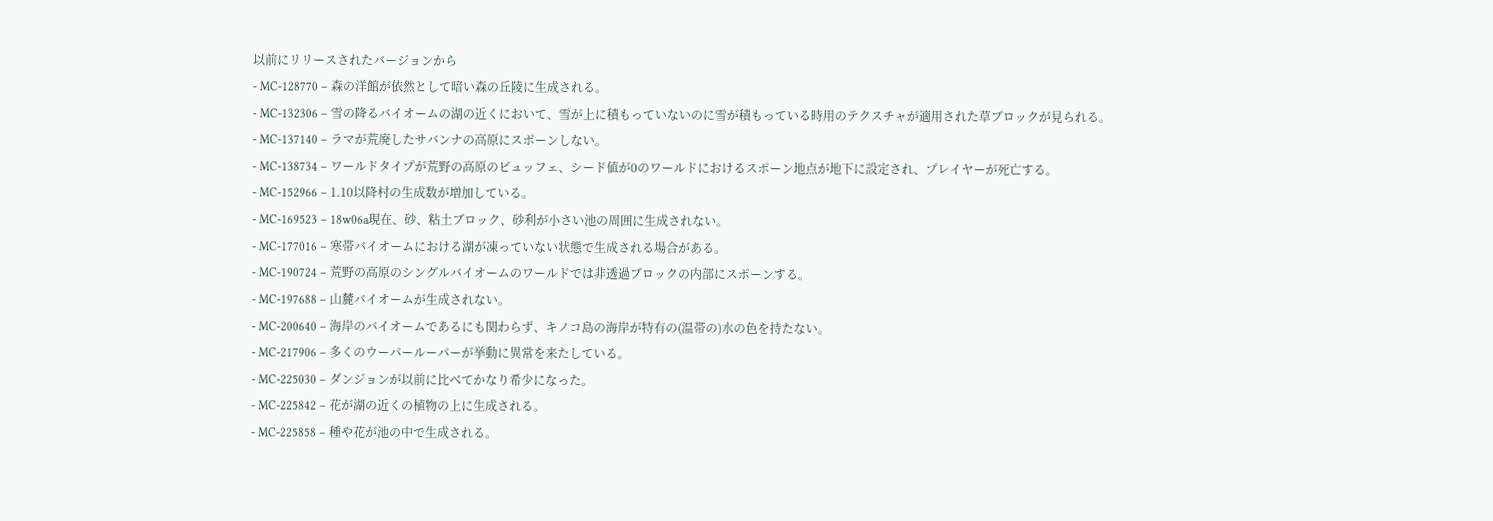以前にリリースされたバージョンから
- MC-128770 – 森の洋館が依然として暗い森の丘陵に生成される。
- MC-132306 – 雪の降るバイオームの湖の近くにおいて、雪が上に積もっていないのに雪が積もっている時用のテクスチャが適用された草ブロックが見られる。
- MC-137140 – ラマが荒廃したサバンナの高原にスポーンしない。
- MC-138734 – ワールドタイプが荒野の高原のビュッフェ、シード値が0のワールドにおけるスポーン地点が地下に設定され、プレイヤーが死亡する。
- MC-152966 – 1.10以降村の生成数が増加している。
- MC-169523 – 18w06a現在、砂、粘土ブロック、砂利が小さい池の周囲に生成されない。
- MC-177016 – 寒帯バイオームにおける湖が凍っていない状態で生成される場合がある。
- MC-190724 – 荒野の高原のシングルバイオームのワールドでは非透過ブロックの内部にスポーンする。
- MC-197688 – 山麓バイオームが生成されない。
- MC-200640 – 海岸のバイオームであるにも関わらず、キノコ島の海岸が特有の(温帯の)水の色を持たない。
- MC-217906 – 多くのウーパールーパーが挙動に異常を来たしている。
- MC-225030 – ダンジョンが以前に比べてかなり希少になった。
- MC-225842 – 花が湖の近くの植物の上に生成される。
- MC-225858 – 種や花が池の中で生成される。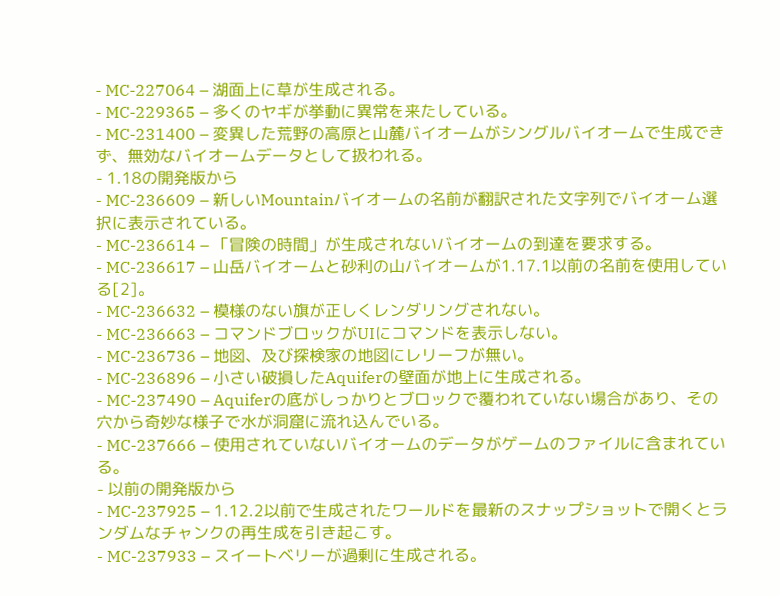- MC-227064 – 湖面上に草が生成される。
- MC-229365 – 多くのヤギが挙動に異常を来たしている。
- MC-231400 – 変異した荒野の高原と山麓バイオームがシングルバイオームで生成できず、無効なバイオームデータとして扱われる。
- 1.18の開発版から
- MC-236609 – 新しいMountainバイオームの名前が翻訳された文字列でバイオーム選択に表示されている。
- MC-236614 – 「冒険の時間」が生成されないバイオームの到達を要求する。
- MC-236617 – 山岳バイオームと砂利の山バイオームが1.17.1以前の名前を使用している[2]。
- MC-236632 – 模様のない旗が正しくレンダリングされない。
- MC-236663 – コマンドブロックがUIにコマンドを表示しない。
- MC-236736 – 地図、及び探検家の地図にレリーフが無い。
- MC-236896 – 小さい破損したAquiferの壁面が地上に生成される。
- MC-237490 – Aquiferの底がしっかりとブロックで覆われていない場合があり、その穴から奇妙な様子で水が洞窟に流れ込んでいる。
- MC-237666 – 使用されていないバイオームのデータがゲームのファイルに含まれている。
- 以前の開発版から
- MC-237925 – 1.12.2以前で生成されたワールドを最新のスナップショットで開くとランダムなチャンクの再生成を引き起こす。
- MC-237933 – スイートベリーが過剰に生成される。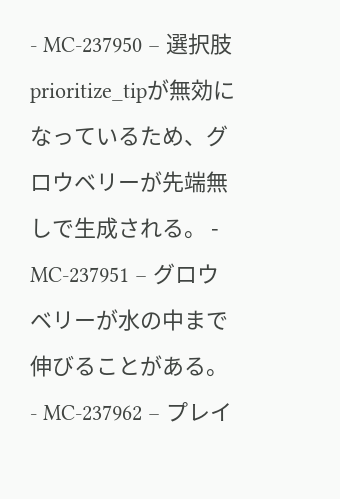- MC-237950 – 選択肢
prioritize_tipが無効になっているため、グロウベリーが先端無しで生成される。 - MC-237951 – グロウベリーが水の中まで伸びることがある。
- MC-237962 – プレイ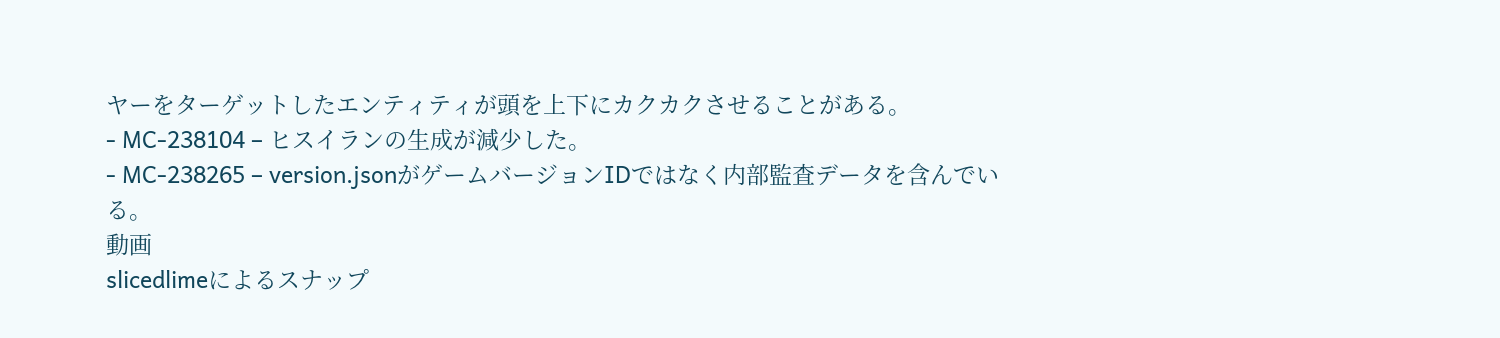ヤーをターゲットしたエンティティが頭を上下にカクカクさせることがある。
- MC-238104 – ヒスイランの生成が減少した。
- MC-238265 – version.jsonがゲームバージョンIDではなく内部監査データを含んでいる。
動画
slicedlimeによるスナップ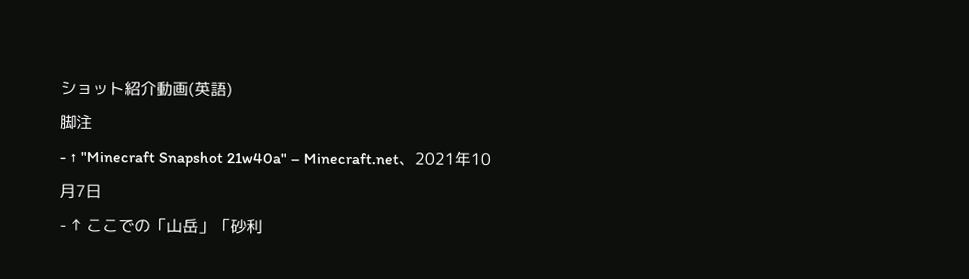ショット紹介動画(英語)
脚注
- ↑ "Minecraft Snapshot 21w40a" – Minecraft.net、2021年10月7日
- ↑ ここでの「山岳」「砂利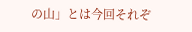の山」とは今回それぞ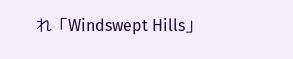れ「Windswept Hills」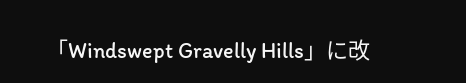「Windswept Gravelly Hills」に改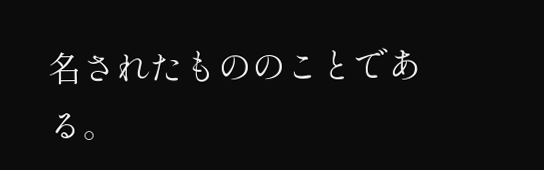名されたもののことである。